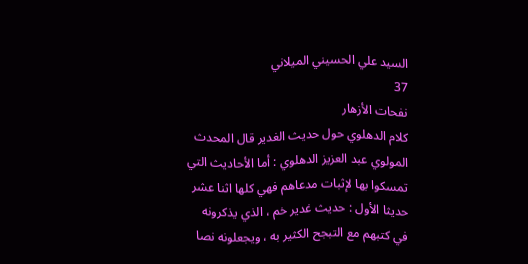السيد علي الحسيني الميلاني
37
نفحات الأزهار
كلام الدهلوي حول حديث الغدير قال المحدث المولوي عبد العزيز الدهلوي : أما الأحاديث التي تمسكوا بها لإثبات مدعاهم فهي كلها اثنا عشر حديثا الأول : حديث غدير خم ، الذي يذكرونه في كتبهم مع التبجح الكثير به ، ويجعلونه نصا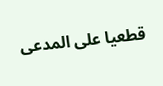قطعيا على المدعى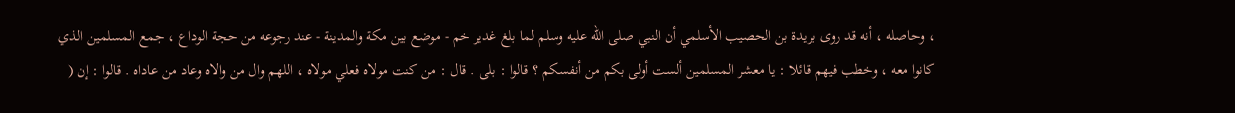، وحاصله ، أنه قد روى بريدة بن الحصيب الأسلمي أن النبي صلى الله عليه وسلم لما بلغ غدير خم - موضع بين مكة والمدينة - عند رجوعه من حجة الوداع ، جمع المسلمين الذي كانوا معه ، وخطب فيهم قائلا : يا معشر المسلمين ألست أولى بكم من أنفسكم ؟ قالوا : بلى . قال : من كنت مولاه فعلي مولاه ، اللهم وال من والاه وعاد من عاداه . قالوا : إن (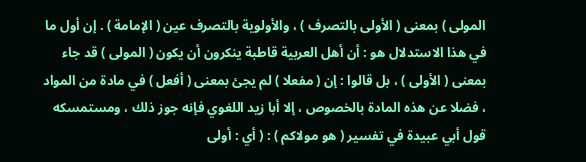المولى ) بمعنى ( الأولى بالتصرف ) ، والأولوية بالتصرف عين ( الإمامة ) . إن أول ما في هذا الاستدلال هو : أن أهل العربية قاطبة ينكرون أن يكون ( المولى ) قد جاء بمعنى ( الأولى ) ، بل قالوا : إن ( مفعلا ) لم يجئ بمعنى ( أفعل ) في مادة من المواد ، فضلا عن هذه المادة بالخصوص ، إلا أبا زيد اللغوي فإنه جوز ذلك ، ومستمسكه قول أبي عبيدة في تفسير ( هو مولاكم ) : ( أي : أولى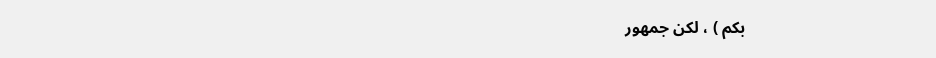بكم ) ، لكن جمهور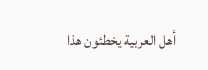أهل العربية يخطئون هذا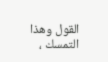القول وهذا التمسك ،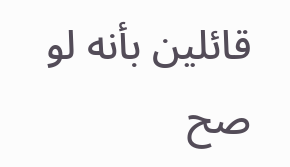قائلين بأنه لو صح